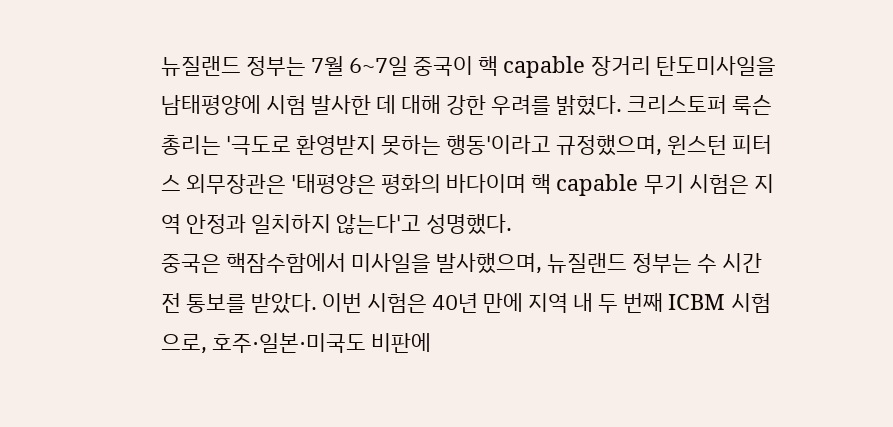뉴질랜드 정부는 7월 6~7일 중국이 핵 capable 장거리 탄도미사일을 남태평양에 시험 발사한 데 대해 강한 우려를 밝혔다. 크리스토퍼 룩슨 총리는 '극도로 환영받지 못하는 행동'이라고 규정했으며, 윈스턴 피터스 외무장관은 '태평양은 평화의 바다이며 핵 capable 무기 시험은 지역 안정과 일치하지 않는다'고 성명했다.
중국은 핵잠수함에서 미사일을 발사했으며, 뉴질랜드 정부는 수 시간 전 통보를 받았다. 이번 시험은 40년 만에 지역 내 두 번째 ICBM 시험으로, 호주·일본·미국도 비판에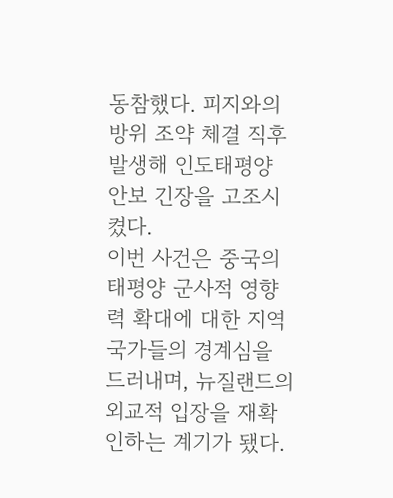동참했다. 피지와의 방위 조약 체결 직후 발생해 인도태평양 안보 긴장을 고조시켰다.
이번 사건은 중국의 태평양 군사적 영향력 확대에 대한 지역 국가들의 경계심을 드러내며, 뉴질랜드의 외교적 입장을 재확인하는 계기가 됐다.